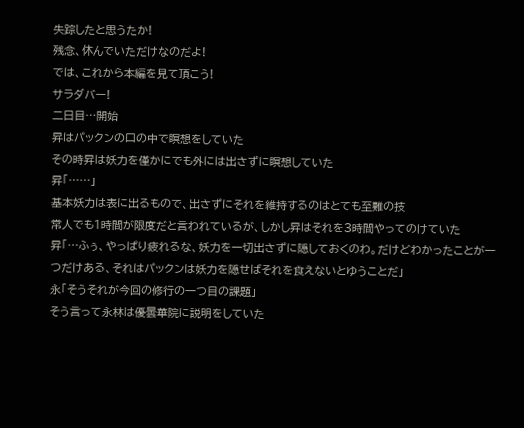失踪したと思うたか!
残念、休んでいただけなのだよ!
では、これから本編を見て頂こう!
サラダバー!
二日目…開始
昇はパックンの口の中で瞑想をしていた
その時昇は妖力を僅かにでも外には出さずに瞑想していた
昇「……」
基本妖力は表に出るもので、出さずにそれを維持するのはとても至難の技
常人でも1時間が限度だと言われているが、しかし昇はそれを3時間やってのけていた
昇「…ふぅ、やっぱり疲れるな、妖力を一切出さずに隠しておくのわ。だけどわかったことが一つだけある、それはパックンは妖力を隠せばそれを食えないとゆうことだ」
永「そうそれが今回の修行の一つ目の課題」
そう言って永林は優曇華院に説明をしていた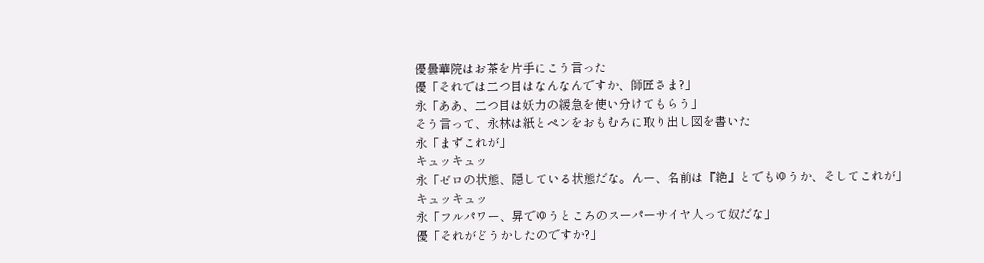優曇華院はお茶を片手にこう言った
優「それでは二つ目はなんなんですか、師匠さま?」
永「ああ、二つ目は妖力の緩急を使い分けてもらう」
そう言って、永林は紙とペンをおもむろに取り出し図を書いた
永「まずこれが」
キュッキュッ
永「ゼロの状態、隠している状態だな。んー、名前は『絶』とでもゆうか、そしてこれが」
キュッキュッ
永「フルパワー、昇でゆうところのスーパーサイヤ人って奴だな」
優「それがどうかしたのですか?」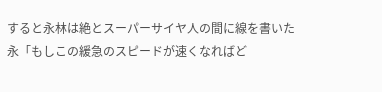すると永林は絶とスーパーサイヤ人の間に線を書いた
永「もしこの緩急のスピードが速くなればど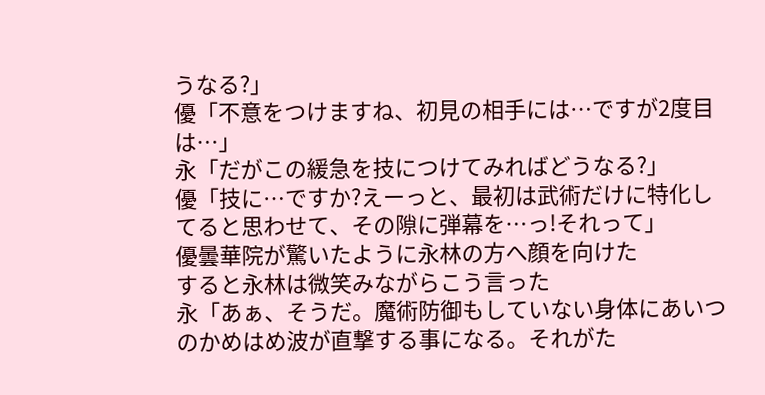うなる?」
優「不意をつけますね、初見の相手には…ですが2度目は…」
永「だがこの緩急を技につけてみればどうなる?」
優「技に…ですか?えーっと、最初は武術だけに特化してると思わせて、その隙に弾幕を…っ!それって」
優曇華院が驚いたように永林の方へ顔を向けた
すると永林は微笑みながらこう言った
永「あぁ、そうだ。魔術防御もしていない身体にあいつのかめはめ波が直撃する事になる。それがた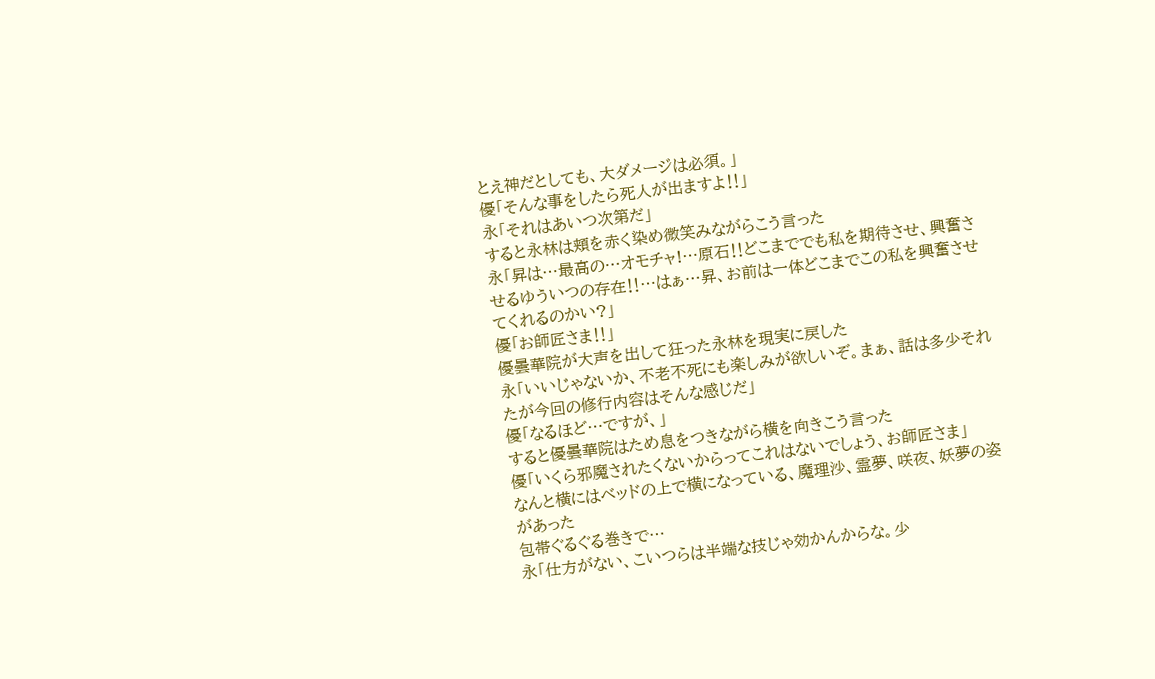とえ神だとしても、大ダメージは必須。」
優「そんな事をしたら死人が出ますよ‼」
永「それはあいつ次第だ」
すると永林は頬を赤く染め微笑みながらこう言った
永「昇は…最高の…オモチャ!…原石‼どこまででも私を期待させ、興奮させるゆういつの存在‼…はぁ…昇、お前は一体どこまでこの私を興奮させてくれるのかい?」
優「お師匠さま‼」
優曇華院が大声を出して狂った永林を現実に戻した
永「いいじゃないか、不老不死にも楽しみが欲しいぞ。まぁ、話は多少それたが今回の修行内容はそんな感じだ」
優「なるほど…ですが、」
すると優曇華院はため息をつきながら横を向きこう言った
優「いくら邪魔されたくないからってこれはないでしょう、お師匠さま」
なんと横にはベッドの上で横になっている、魔理沙、霊夢、咲夜、妖夢の姿があった
包帯ぐるぐる巻きで…
永「仕方がない、こいつらは半端な技じゃ効かんからな。少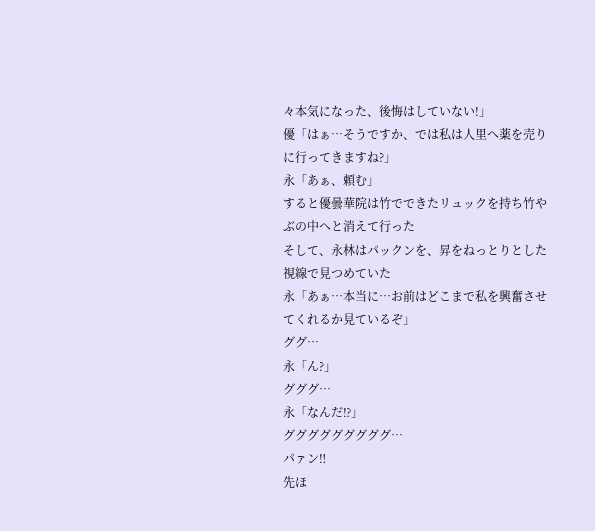々本気になった、後悔はしていない!」
優「はぁ…そうですか、では私は人里へ薬を売りに行ってきますね?」
永「あぁ、頼む」
すると優曇華院は竹でできたリュックを持ち竹やぶの中へと消えて行った
そして、永林はパックンを、昇をねっとりとした視線で見つめていた
永「あぁ…本当に…お前はどこまで私を興奮させてくれるか見ているぞ」
ググ…
永「ん?」
グググ…
永「なんだ⁉」
グググググググググ…
パァン‼
先ほ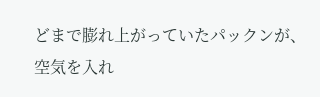どまで膨れ上がっていたパックンが、空気を入れ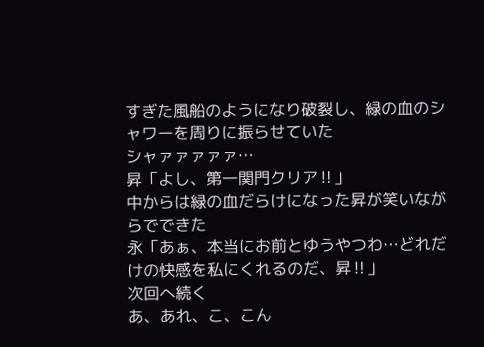すぎた風船のようになり破裂し、緑の血のシャワーを周りに振らせていた
シャァァァァァ…
昇「よし、第一関門クリア‼」
中からは緑の血だらけになった昇が笑いながらでできた
永「あぁ、本当にお前とゆうやつわ…どれだけの快感を私にくれるのだ、昇‼」
次回へ続く
あ、あれ、こ、こん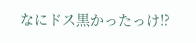なにドス黒かったっけ⁉